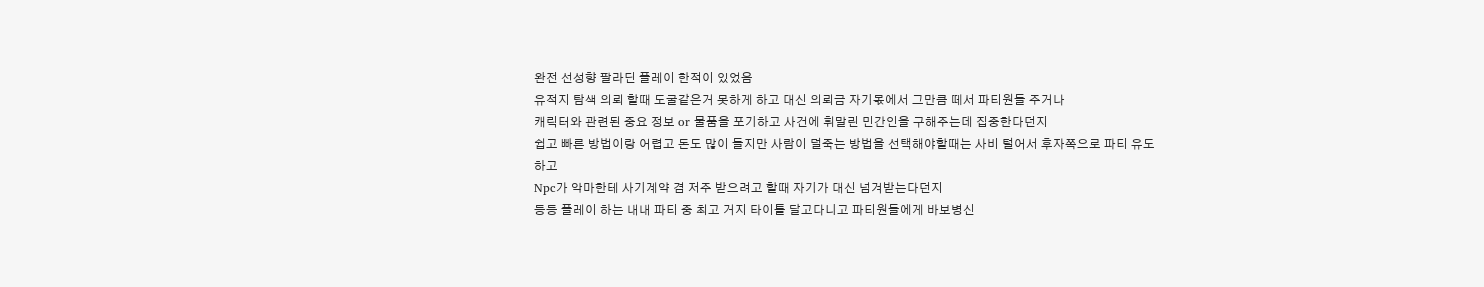완전 선성향 팔라딘 플레이 한적이 있었음
유적지 탐색 의뢰 할때 도굴같은거 못하게 하고 대신 의뢰금 자기몫에서 그만큼 떼서 파티원들 주거나
캐릭터와 관련된 중요 정보 or 물품을 포기하고 사건에 휘말린 민간인을 구해주는데 집중한다던지
쉽고 빠른 방법이랑 어렵고 돈도 많이 들지만 사람이 덜죽는 방법을 선택해야할때는 사비 털어서 후자쪽으로 파티 유도하고
Npc가 악마한테 사기계약 겸 저주 받으려고 할때 자기가 대신 넘겨받는다던지
등등 플레이 하는 내내 파티 중 최고 거지 타이틀 달고다니고 파티원들에게 바보병신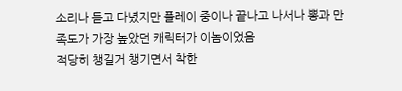소리나 듣고 다녔지만 플레이 중이나 끝나고 나서나 뽕과 만족도가 가장 높았던 캐릭터가 이놈이었음
적당히 챙길거 챙기면서 착한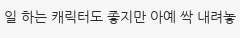일 하는 캐릭터도 좋지만 아예 싹 내려놓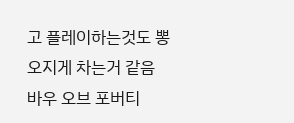고 플레이하는것도 뽕 오지게 차는거 같음
바우 오브 포버티